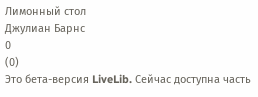Лимонный стол
Джулиан Барнс
0
(0)
Это бета-версия LiveLib. Сейчас доступна часть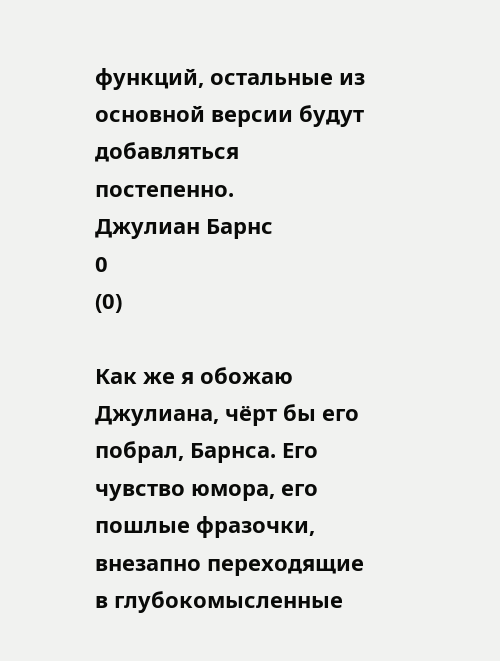функций, остальные из основной версии будут добавляться постепенно.
Джулиан Барнс
0
(0)

Как же я обожаю Джулиана, чёрт бы его побрал, Барнса. Его чувство юмора, его пошлые фразочки, внезапно переходящие в глубокомысленные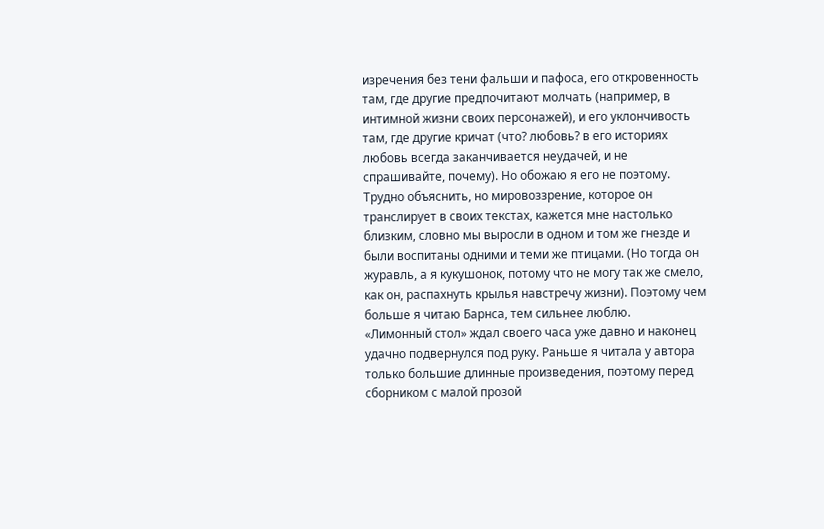изречения без тени фальши и пафоса, его откровенность там, где другие предпочитают молчать (например, в интимной жизни своих персонажей), и его уклончивость там, где другие кричат (что? любовь? в его историях любовь всегда заканчивается неудачей, и не спрашивайте, почему). Но обожаю я его не поэтому. Трудно объяснить, но мировоззрение, которое он транслирует в своих текстах, кажется мне настолько близким, словно мы выросли в одном и том же гнезде и были воспитаны одними и теми же птицами. (Но тогда он журавль, а я кукушонок, потому что не могу так же смело, как он, распахнуть крылья навстречу жизни). Поэтому чем больше я читаю Барнса, тем сильнее люблю.
«Лимонный стол» ждал своего часа уже давно и наконец удачно подвернулся под руку. Раньше я читала у автора только большие длинные произведения, поэтому перед сборником с малой прозой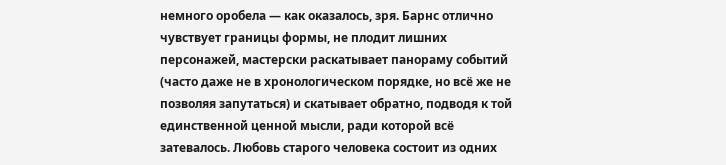немного оробела — как оказалось, зря. Барнс отлично чувствует границы формы, не плодит лишних персонажей, мастерски раскатывает панораму событий (часто даже не в хронологическом порядке, но всё же не позволяя запутаться) и скатывает обратно, подводя к той единственной ценной мысли, ради которой всё затевалось. Любовь старого человека состоит из одних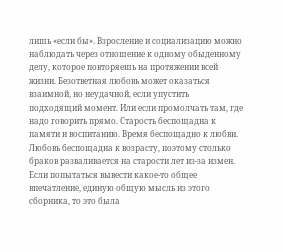лишь «если бы». Взросление и социализацию можно наблюдать через отношение к одному обыденному делу, которое повторяешь на протяжении всей жизни. Безответная любовь может оказаться взаимной, но неудачной, если упустить подходящий момент. Или если промолчать там, где надо говорить прямо. Старость беспощадна к памяти и воспитанию. Время беспощадно к любви. Любовь беспощадна к возрасту, поэтому столько браков разваливается на старости лет из-за измен. Если попытаться вывести какое-то общее впечатление, единую общую мысль из этого сборника, то это была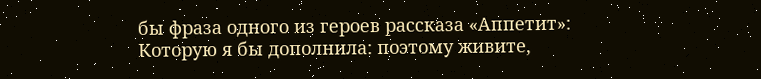бы фраза одного из героев рассказа «Аппетит»:
Которую я бы дополнила: поэтому живите,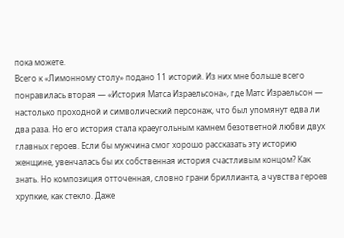пока можете.
Всего к «Лимонному столу» подано 11 историй. Из них мне больше всего понравилась вторая — «История Матса Израельсона», где Матс Израельсон — настолько проходной и символический персонаж, что был упомянут едва ли два раза. Но его история стала краеугольным камнем безответной любви двух главных героев. Если бы мужчина смог хорошо рассказать эту историю женщине, увенчалась бы их собственная история счастливым концом? Как знать. Но композиция отточенная, словно грани бриллианта, а чувства героев хрупкие, как стекло. Даже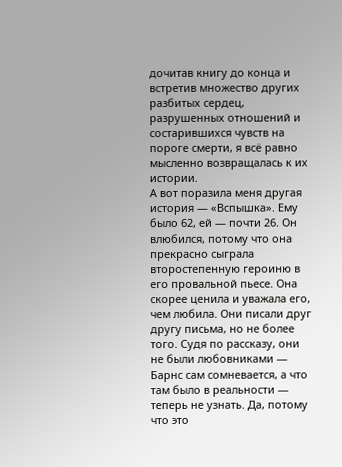дочитав книгу до конца и встретив множество других разбитых сердец, разрушенных отношений и состарившихся чувств на пороге смерти, я всё равно мысленно возвращалась к их истории.
А вот поразила меня другая история — «Вспышка». Ему было 62, ей — почти 26. Он влюбился, потому что она прекрасно сыграла второстепенную героиню в его провальной пьесе. Она скорее ценила и уважала его, чем любила. Они писали друг другу письма, но не более того. Судя по рассказу, они не были любовниками — Барнс сам сомневается, а что там было в реальности — теперь не узнать. Да, потому что это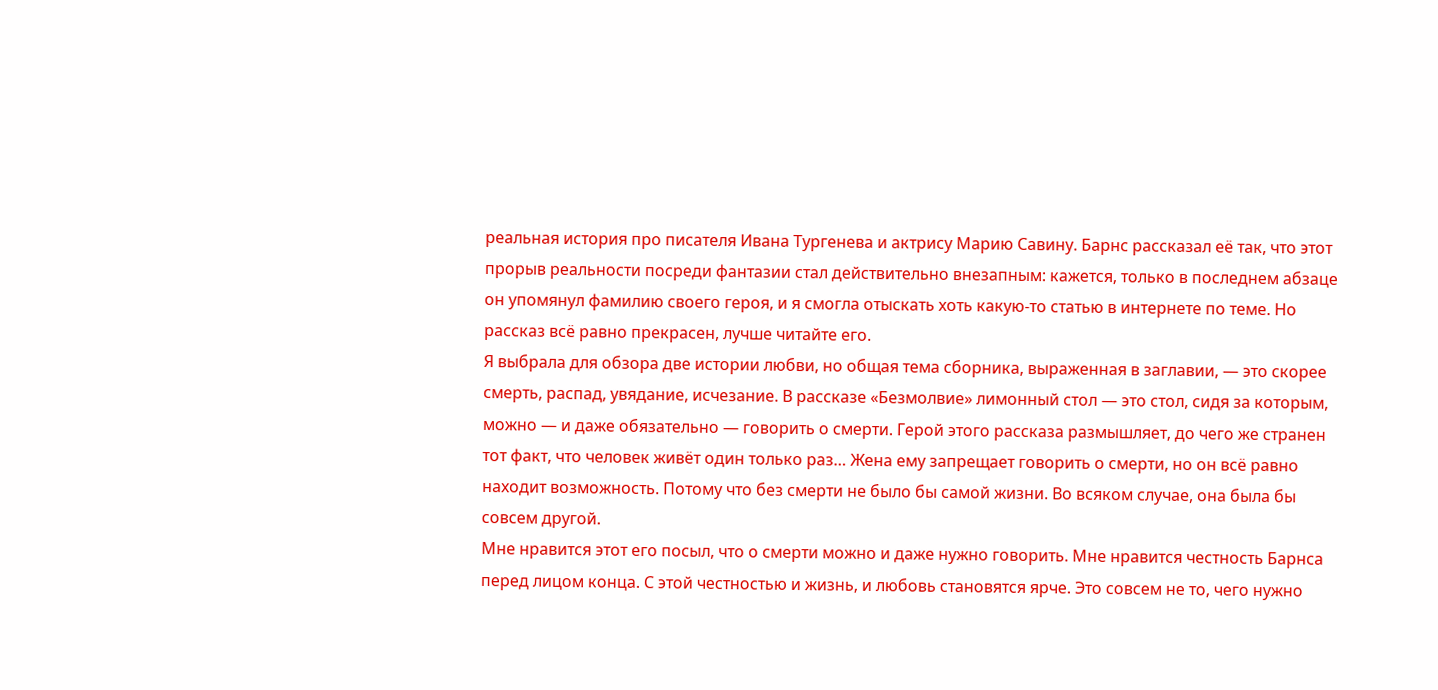реальная история про писателя Ивана Тургенева и актрису Марию Савину. Барнс рассказал её так, что этот прорыв реальности посреди фантазии стал действительно внезапным: кажется, только в последнем абзаце он упомянул фамилию своего героя, и я смогла отыскать хоть какую-то статью в интернете по теме. Но рассказ всё равно прекрасен, лучше читайте его.
Я выбрала для обзора две истории любви, но общая тема сборника, выраженная в заглавии, — это скорее смерть, распад, увядание, исчезание. В рассказе «Безмолвие» лимонный стол — это стол, сидя за которым, можно — и даже обязательно — говорить о смерти. Герой этого рассказа размышляет, до чего же странен тот факт, что человек живёт один только раз… Жена ему запрещает говорить о смерти, но он всё равно находит возможность. Потому что без смерти не было бы самой жизни. Во всяком случае, она была бы совсем другой.
Мне нравится этот его посыл, что о смерти можно и даже нужно говорить. Мне нравится честность Барнса перед лицом конца. С этой честностью и жизнь, и любовь становятся ярче. Это совсем не то, чего нужно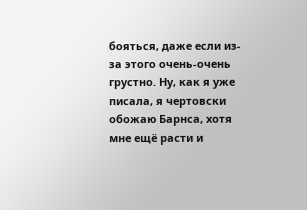бояться, даже если из-за этого очень-очень грустно. Ну, как я уже писала, я чертовски обожаю Барнса, хотя мне ещё расти и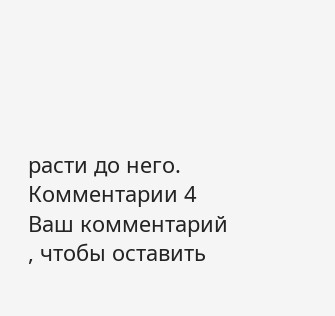расти до него.
Комментарии 4
Ваш комментарий
, чтобы оставить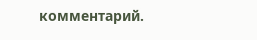комментарий.